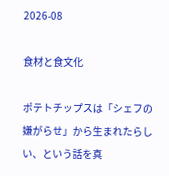2026-08

食材と食文化

ポテトチップスは「シェフの嫌がらせ」から生まれたらしい、という話を真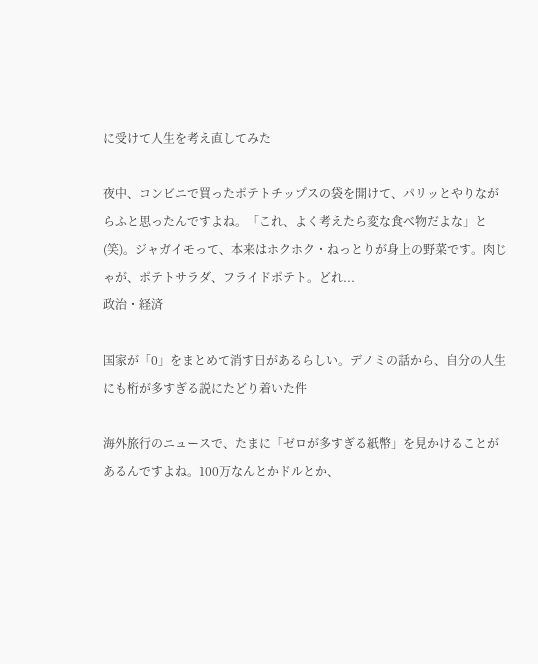に受けて人生を考え直してみた

夜中、コンビニで買ったポテトチップスの袋を開けて、パリッとやりながらふと思ったんですよね。「これ、よく考えたら変な食べ物だよな」と(笑)。ジャガイモって、本来はホクホク・ねっとりが身上の野菜です。肉じゃが、ポテトサラダ、フライドポテト。どれ...
政治・経済

国家が「0」をまとめて消す日があるらしい。デノミの話から、自分の人生にも桁が多すぎる説にたどり着いた件

海外旅行のニュースで、たまに「ゼロが多すぎる紙幣」を見かけることがあるんですよね。100万なんとかドルとか、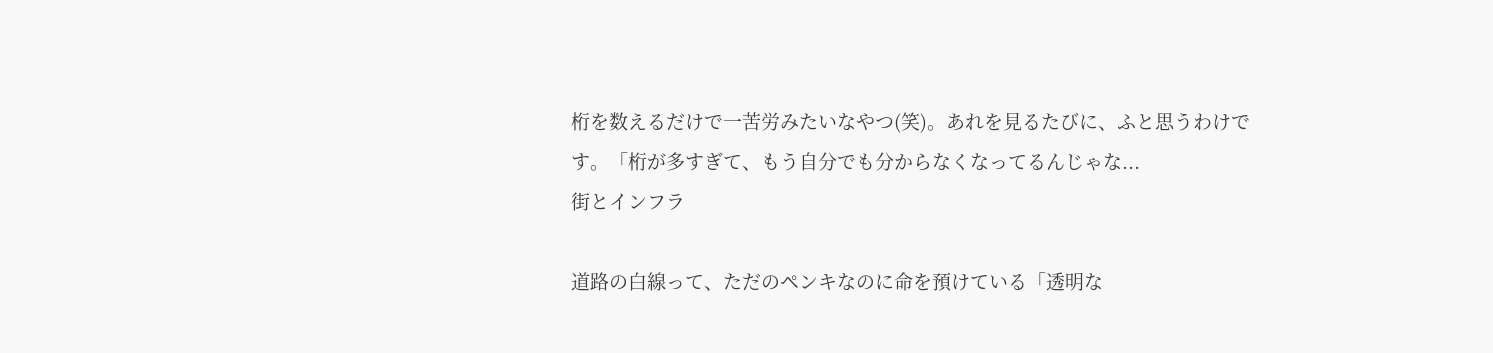桁を数えるだけで一苦労みたいなやつ(笑)。あれを見るたびに、ふと思うわけです。「桁が多すぎて、もう自分でも分からなくなってるんじゃな...
街とインフラ

道路の白線って、ただのペンキなのに命を預けている「透明な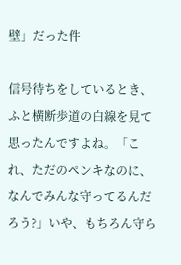壁」だった件

信号待ちをしているとき、ふと横断歩道の白線を見て思ったんですよね。「これ、ただのペンキなのに、なんでみんな守ってるんだろう?」いや、もちろん守ら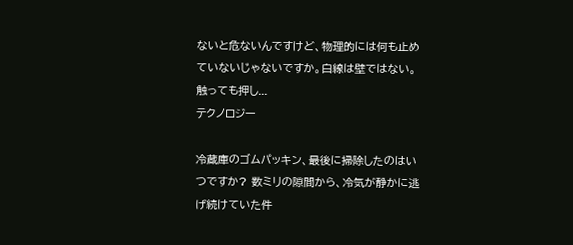ないと危ないんですけど、物理的には何も止めていないじゃないですか。白線は壁ではない。触っても押し...
テクノロジー

冷蔵庫のゴムパッキン、最後に掃除したのはいつですか? 数ミリの隙間から、冷気が静かに逃げ続けていた件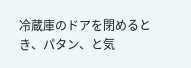冷蔵庫のドアを閉めるとき、パタン、と気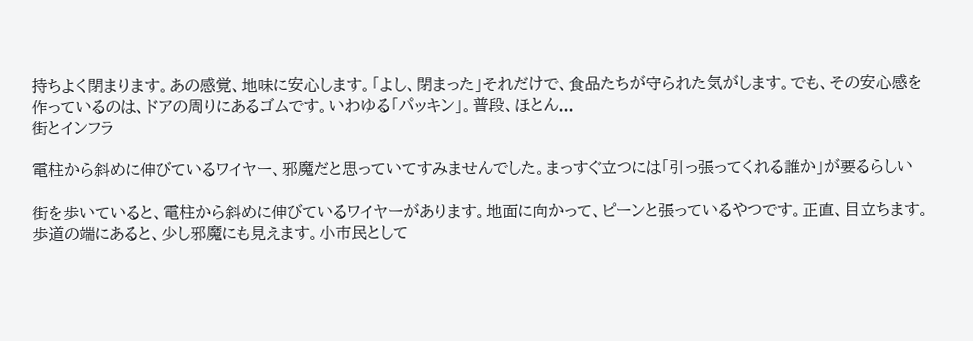持ちよく閉まります。あの感覚、地味に安心します。「よし、閉まった」それだけで、食品たちが守られた気がします。でも、その安心感を作っているのは、ドアの周りにあるゴムです。いわゆる「パッキン」。普段、ほとん...
街とインフラ

電柱から斜めに伸びているワイヤー、邪魔だと思っていてすみませんでした。まっすぐ立つには「引っ張ってくれる誰か」が要るらしい

街を歩いていると、電柱から斜めに伸びているワイヤーがあります。地面に向かって、ピーンと張っているやつです。正直、目立ちます。歩道の端にあると、少し邪魔にも見えます。小市民として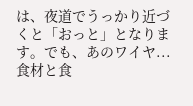は、夜道でうっかり近づくと「おっと」となります。でも、あのワイヤ...
食材と食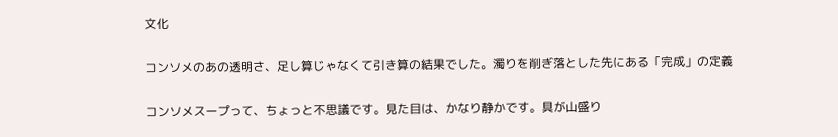文化

コンソメのあの透明さ、足し算じゃなくて引き算の結果でした。濁りを削ぎ落とした先にある「完成」の定義

コンソメスープって、ちょっと不思議です。見た目は、かなり静かです。具が山盛り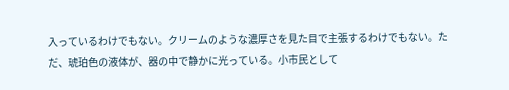入っているわけでもない。クリームのような濃厚さを見た目で主張するわけでもない。ただ、琥珀色の液体が、器の中で静かに光っている。小市民として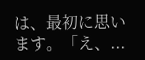は、最初に思います。「え、...